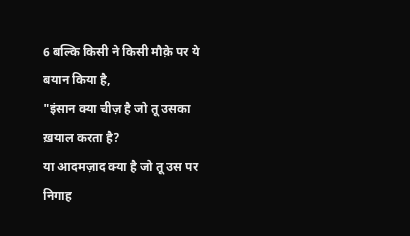6 बल्कि किसी ने किसी मौक़े पर ये बयान किया है,
"इंसान क्या चीज़ है जो तू उसका ख़याल करता है?
या आदमज़ाद क्या है जो तू उस पर निगाह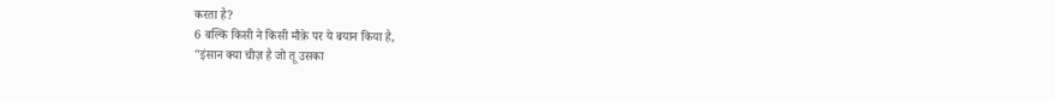करता है?
6 बल्कि किसी ने किसी मौक़े पर ये बयान किया है,
"इंसान क्या चीज़ है जो तू उसका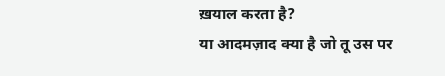ख़याल करता है?
या आदमज़ाद क्या है जो तू उस पर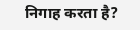निगाह करता है?